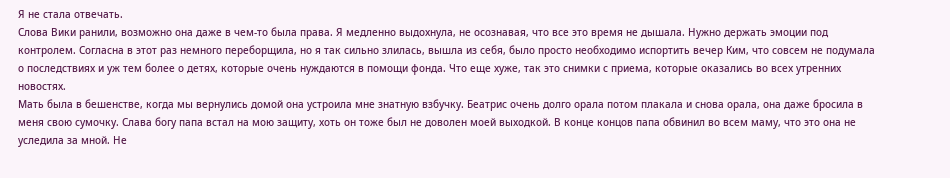Я не стала отвечать.
Слова Вики ранили, возможно она даже в чем-то была права. Я медленно выдохнула, не осознавая, что все это время не дышала. Нужно держать эмоции под контролем. Согласна в этот раз немного переборщила, но я так сильно злилась, вышла из себя, было просто необходимо испортить вечер Ким, что совсем не подумала о последствиях и уж тем более о детях, которые очень нуждаются в помощи фонда. Что еще хуже, так это снимки с приема, которые оказались во всех утренних новостях.
Мать была в бешенстве, когда мы вернулись домой она устроила мне знатную взбучку. Беатрис очень долго орала потом плакала и снова орала, она даже бросила в меня свою сумочку. Слава богу папа встал на мою защиту, хоть он тоже был не доволен моей выходкой. В конце концов папа обвинил во всем маму, что это она не уследила за мной. Не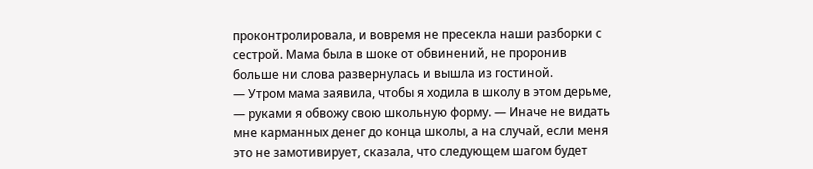проконтролировала, и вовремя не пресекла наши разборки с сестрой. Мама была в шоке от обвинений, не проронив больше ни слова развернулась и вышла из гостиной.
— Утром мама заявила, чтобы я ходила в школу в этом дерьме, — руками я обвожу свою школьную форму. — Иначе не видать мне карманных денег до конца школы, а на случай, если меня это не замотивирует, сказала, что следующем шагом будет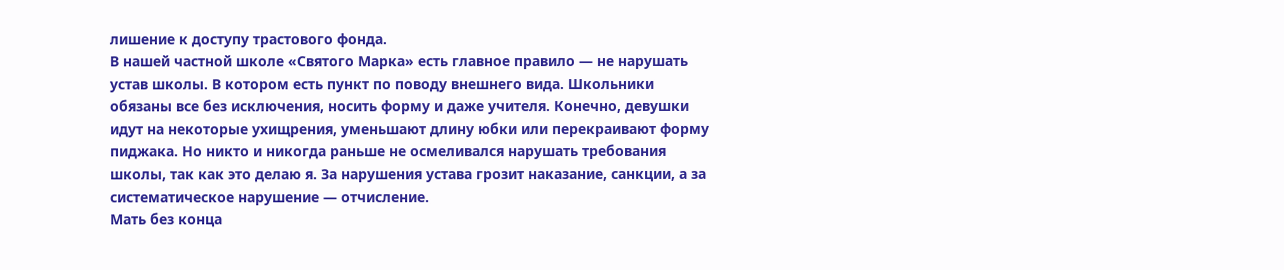лишение к доступу трастового фонда.
В нашей частной школе «Святого Марка» есть главное правило — не нарушать устав школы. В котором есть пункт по поводу внешнего вида. Школьники обязаны все без исключения, носить форму и даже учителя. Конечно, девушки идут на некоторые ухищрения, уменьшают длину юбки или перекраивают форму пиджака. Но никто и никогда раньше не осмеливался нарушать требования школы, так как это делаю я. За нарушения устава грозит наказание, санкции, а за систематическое нарушение — отчисление.
Мать без конца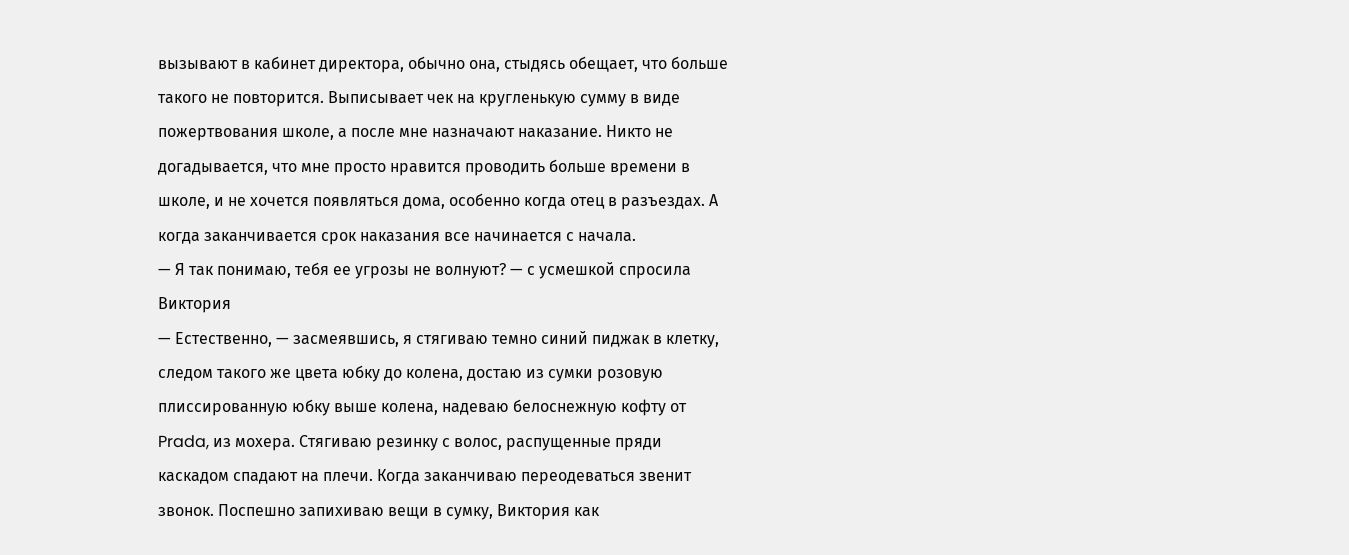вызывают в кабинет директора, обычно она, стыдясь обещает, что больше такого не повторится. Выписывает чек на кругленькую сумму в виде пожертвования школе, а после мне назначают наказание. Никто не догадывается, что мне просто нравится проводить больше времени в школе, и не хочется появляться дома, особенно когда отец в разъездах. А когда заканчивается срок наказания все начинается с начала.
— Я так понимаю, тебя ее угрозы не волнуют? — с усмешкой спросила Виктория
— Естественно, — засмеявшись, я стягиваю темно синий пиджак в клетку, следом такого же цвета юбку до колена, достаю из сумки розовую плиссированную юбку выше колена, надеваю белоснежную кофту от Prada, из мохера. Стягиваю резинку с волос, распущенные пряди каскадом спадают на плечи. Когда заканчиваю переодеваться звенит звонок. Поспешно запихиваю вещи в сумку, Виктория как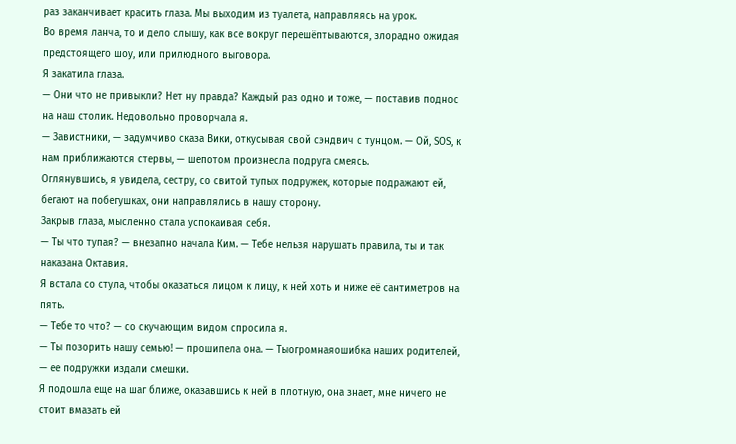раз заканчивает красить глаза. Мы выходим из туалета, направляясь на урок.
Во время ланча, то и дело слышу, как все вокруг перешёптываются, злорадно ожидая предстоящего шоу, или прилюдного выговора.
Я закатила глаза.
— Они что не привыкли? Нет ну правда? Каждый раз одно и тоже, — поставив поднос на наш столик. Недовольно проворчала я.
— Завистники, — задумчиво сказа Вики, откусывая свой сэндвич с тунцом. — Ой, SOS, к нам приближаются стервы, — шепотом произнесла подруга смеясь.
Оглянувшись, я увидела, сестру, со свитой тупых подружек, которые подражают ей, бегают на побегушках, они направлялись в нашу сторону.
Закрыв глаза, мысленно стала успокаивая себя.
— Ты что тупая? — внезапно начала Ким. — Тебе нельзя нарушать правила, ты и так наказана Октавия.
Я встала со стула, чтобы оказаться лицом к лицу, к ней хоть и ниже её сантиметров на пять.
— Тебе то что? — со скучающим видом спросила я.
— Ты позорить нашу семью! — прошипела она. — Тыогромнаяошибка наших родителей, — ее подружки издали смешки.
Я подошла еще на шаг ближе, оказавшись к ней в плотную, она знает, мне ничего не стоит вмазать ей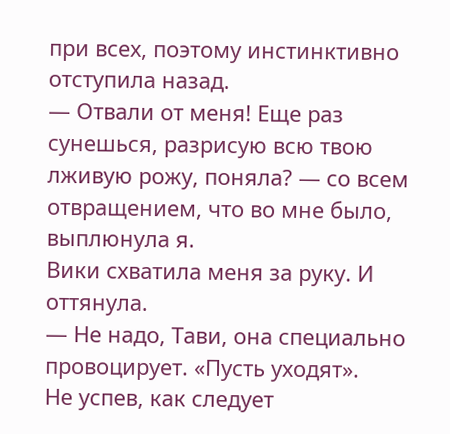при всех, поэтому инстинктивно отступила назад.
— Отвали от меня! Еще раз сунешься, разрисую всю твою лживую рожу, поняла? — со всем отвращением, что во мне было, выплюнула я.
Вики схватила меня за руку. И оттянула.
— Не надо, Тави, она специально провоцирует. «Пусть уходят».
Не успев, как следует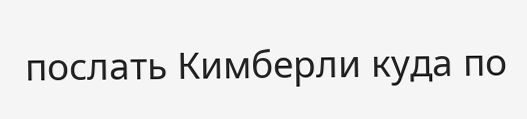послать Кимберли куда по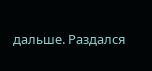дальше. Раздался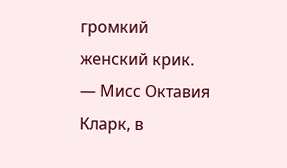громкий женский крик.
— Мисс Октавия Кларк, в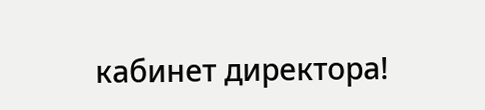кабинет директора!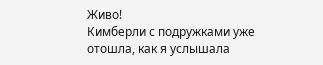Живо!
Кимберли с подружками уже отошла, как я услышала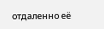отдаленно её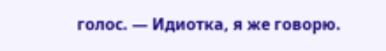голос. — Идиотка, я же говорю.